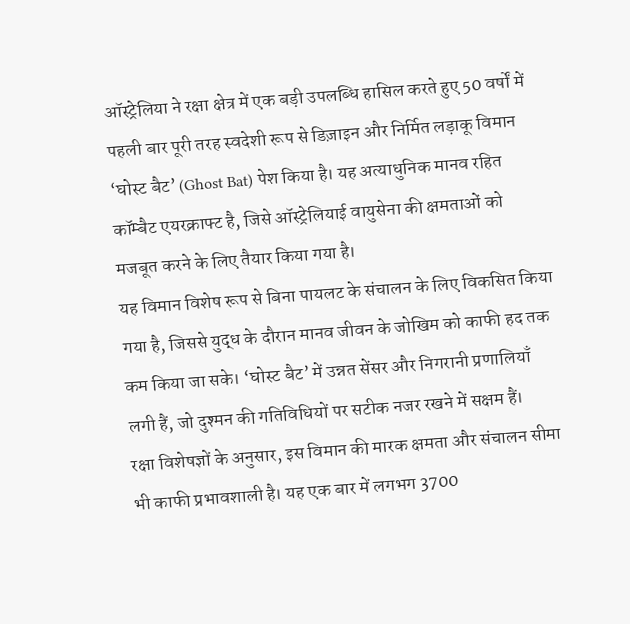ऑस्ट्रेलिया ने रक्षा क्षेत्र में एक बड़ी उपलब्धि हासिल करते हुए 50 वर्षों में पहली बार पूरी तरह स्वदेशी रूप से डिज़ाइन और निर्मित लड़ाकू विमान ‘घोस्ट बैट’ (Ghost Bat) पेश किया है। यह अत्याधुनिक मानव रहित कॉम्बैट एयरक्राफ्ट है, जिसे ऑस्ट्रेलियाई वायुसेना की क्षमताओं को मजबूत करने के लिए तैयार किया गया है।
यह विमान विशेष रूप से बिना पायलट के संचालन के लिए विकसित किया गया है, जिससे युद्ध के दौरान मानव जीवन के जोखिम को काफी हद तक कम किया जा सके। ‘घोस्ट बैट’ में उन्नत सेंसर और निगरानी प्रणालियाँ लगी हैं, जो दुश्मन की गतिविधियों पर सटीक नजर रखने में सक्षम हैं।
रक्षा विशेषज्ञों के अनुसार, इस विमान की मारक क्षमता और संचालन सीमा भी काफी प्रभावशाली है। यह एक बार में लगभग 3700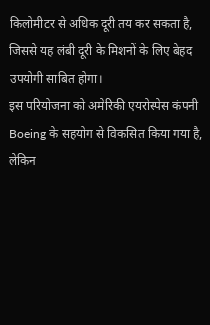किलोमीटर से अधिक दूरी तय कर सकता है, जिससे यह लंबी दूरी के मिशनों के लिए बेहद उपयोगी साबित होगा।
इस परियोजना को अमेरिकी एयरोस्पेस कंपनी Boeing के सहयोग से विकसित किया गया है, लेकिन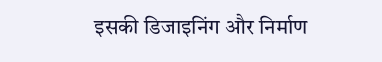इसकी डिजाइनिंग और निर्माण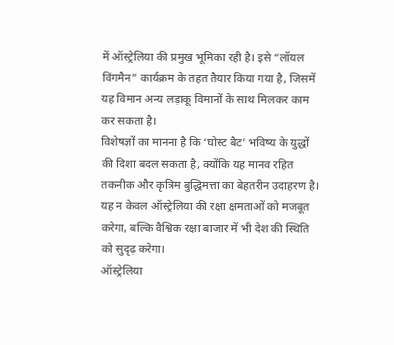में ऑस्ट्रेलिया की प्रमुख भूमिका रही है। इसे “लॉयल विंगमैन” कार्यक्रम के तहत तैयार किया गया है, जिसमें यह विमान अन्य लड़ाकू विमानों के साथ मिलकर काम कर सकता है।
विशेषज्ञों का मानना है कि ‘घोस्ट बैट’ भविष्य के युद्धों की दिशा बदल सकता है, क्योंकि यह मानव रहित तकनीक और कृत्रिम बुद्धिमत्ता का बेहतरीन उदाहरण है। यह न केवल ऑस्ट्रेलिया की रक्षा क्षमताओं को मजबूत करेगा, बल्कि वैश्विक रक्षा बाजार में भी देश की स्थिति को सुदृढ़ करेगा।
ऑस्ट्रेलिया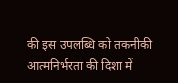की इस उपलब्धि को तकनीकी आत्मनिर्भरता की दिशा में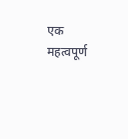एक महत्वपूर्ण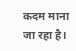कदम माना जा रहा है।